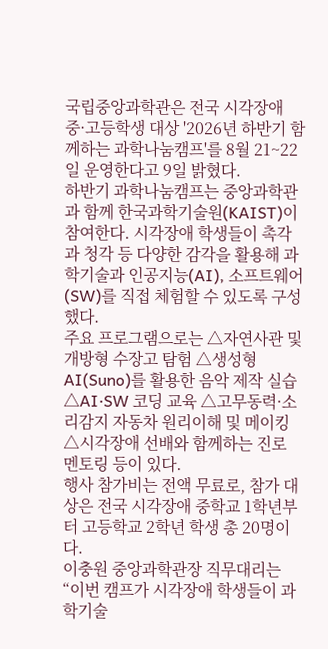국립중앙과학관은 전국 시각장애 중·고등학생 대상 '2026년 하반기 함께하는 과학나눔캠프'를 8월 21~22일 운영한다고 9일 밝혔다.
하반기 과학나눔캠프는 중앙과학관과 함께 한국과학기술원(KAIST)이 참여한다. 시각장애 학생들이 촉각과 청각 등 다양한 감각을 활용해 과학기술과 인공지능(AI), 소프트웨어(SW)를 직접 체험할 수 있도록 구성했다.
주요 프로그램으로는 △자연사관 및 개방형 수장고 탐험 △생성형 AI(Suno)를 활용한 음악 제작 실습 △AI·SW 코딩 교육 △고무동력·소리감지 자동차 원리이해 및 메이킹 △시각장애 선배와 함께하는 진로 멘토링 등이 있다.
행사 참가비는 전액 무료로, 참가 대상은 전국 시각장애 중학교 1학년부터 고등학교 2학년 학생 총 20명이다.
이충원 중앙과학관장 직무대리는 “이번 캠프가 시각장애 학생들이 과학기술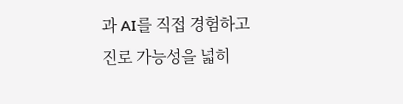과 AI를 직접 경험하고 진로 가능성을 넓히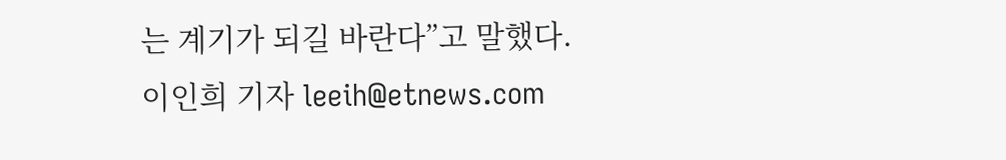는 계기가 되길 바란다”고 말했다.
이인희 기자 leeih@etnews.com